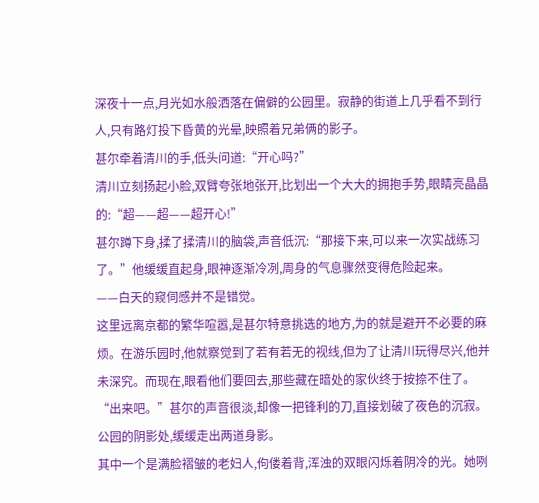深夜十一点,月光如水般洒落在偏僻的公园里。寂静的街道上几乎看不到行人,只有路灯投下昏黄的光晕,映照着兄弟俩的影子。
甚尔牵着清川的手,低头问道:“开心吗?”
清川立刻扬起小脸,双臂夸张地张开,比划出一个大大的拥抱手势,眼睛亮晶晶的:“超——超——超开心!”
甚尔蹲下身,揉了揉清川的脑袋,声音低沉:“那接下来,可以来一次实战练习了。”他缓缓直起身,眼神逐渐冷冽,周身的气息骤然变得危险起来。
——白天的窥伺感并不是错觉。
这里远离京都的繁华喧嚣,是甚尔特意挑选的地方,为的就是避开不必要的麻烦。在游乐园时,他就察觉到了若有若无的视线,但为了让清川玩得尽兴,他并未深究。而现在,眼看他们要回去,那些藏在暗处的家伙终于按捺不住了。
“出来吧。”甚尔的声音很淡,却像一把锋利的刀,直接划破了夜色的沉寂。
公园的阴影处,缓缓走出两道身影。
其中一个是满脸褶皱的老妇人,佝偻着背,浑浊的双眼闪烁着阴冷的光。她咧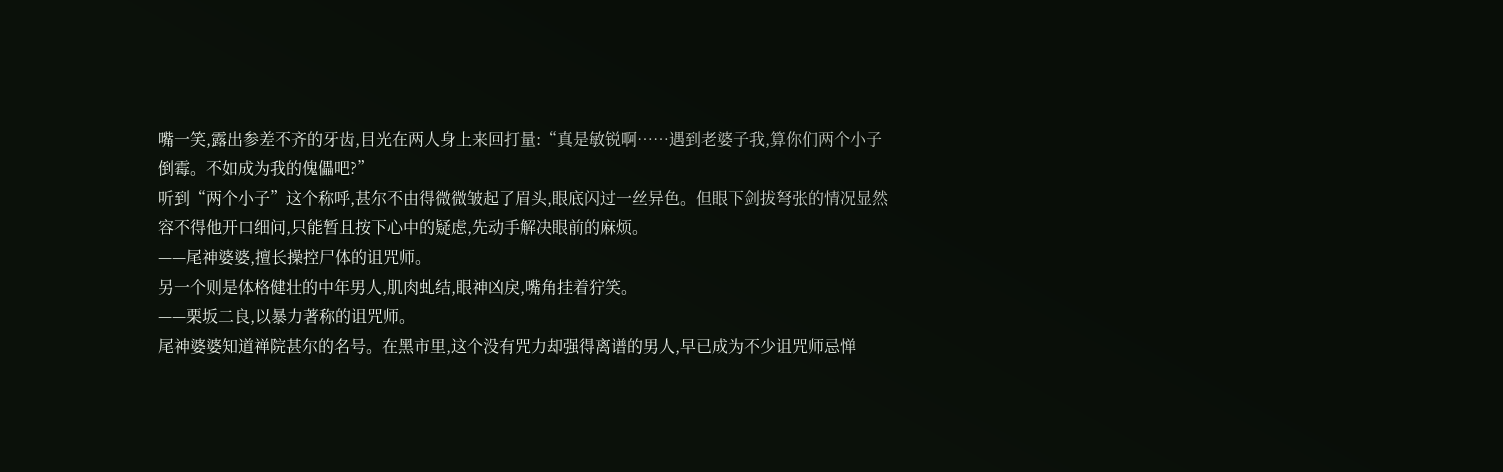嘴一笑,露出参差不齐的牙齿,目光在两人身上来回打量:“真是敏锐啊……遇到老婆子我,算你们两个小子倒霉。不如成为我的傀儡吧?”
听到“两个小子”这个称呼,甚尔不由得微微皱起了眉头,眼底闪过一丝异色。但眼下剑拔弩张的情况显然容不得他开口细问,只能暂且按下心中的疑虑,先动手解决眼前的麻烦。
——尾神婆婆,擅长操控尸体的诅咒师。
另一个则是体格健壮的中年男人,肌肉虬结,眼神凶戾,嘴角挂着狞笑。
——栗坂二良,以暴力著称的诅咒师。
尾神婆婆知道禅院甚尔的名号。在黑市里,这个没有咒力却强得离谱的男人,早已成为不少诅咒师忌惮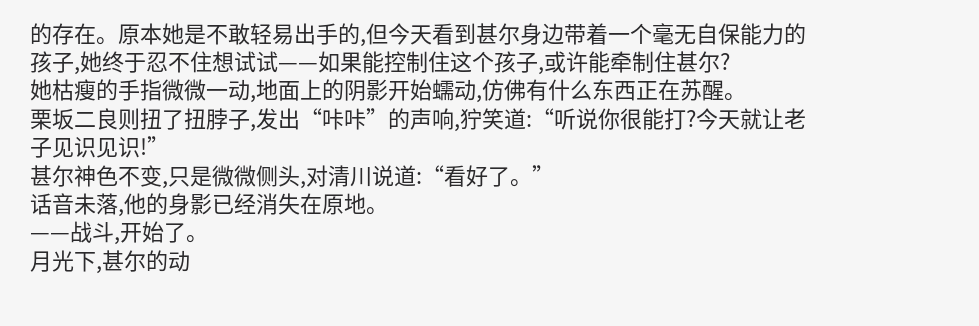的存在。原本她是不敢轻易出手的,但今天看到甚尔身边带着一个毫无自保能力的孩子,她终于忍不住想试试——如果能控制住这个孩子,或许能牵制住甚尔?
她枯瘦的手指微微一动,地面上的阴影开始蠕动,仿佛有什么东西正在苏醒。
栗坂二良则扭了扭脖子,发出“咔咔”的声响,狞笑道:“听说你很能打?今天就让老子见识见识!”
甚尔神色不变,只是微微侧头,对清川说道:“看好了。”
话音未落,他的身影已经消失在原地。
——战斗,开始了。
月光下,甚尔的动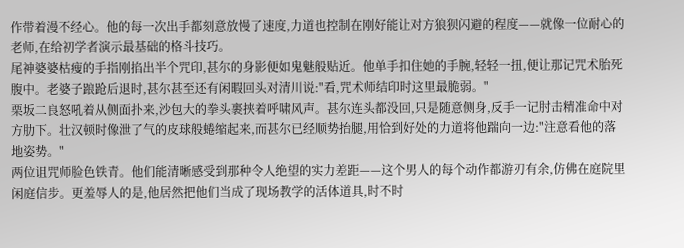作带着漫不经心。他的每一次出手都刻意放慢了速度,力道也控制在刚好能让对方狼狈闪避的程度——就像一位耐心的老师,在给初学者演示最基础的格斗技巧。
尾神婆婆枯瘦的手指刚掐出半个咒印,甚尔的身影便如鬼魅般贴近。他单手扣住她的手腕,轻轻一扭,便让那记咒术胎死腹中。老婆子踉跄后退时,甚尔甚至还有闲暇回头对清川说:"看,咒术师结印时这里最脆弱。"
栗坂二良怒吼着从侧面扑来,沙包大的拳头裹挟着呼啸风声。甚尔连头都没回,只是随意侧身,反手一记肘击精准命中对方肋下。壮汉顿时像泄了气的皮球般蜷缩起来,而甚尔已经顺势抬腿,用恰到好处的力道将他踹向一边:"注意看他的落地姿势。"
两位诅咒师脸色铁青。他们能清晰感受到那种令人绝望的实力差距——这个男人的每个动作都游刃有余,仿佛在庭院里闲庭信步。更羞辱人的是,他居然把他们当成了现场教学的活体道具,时不时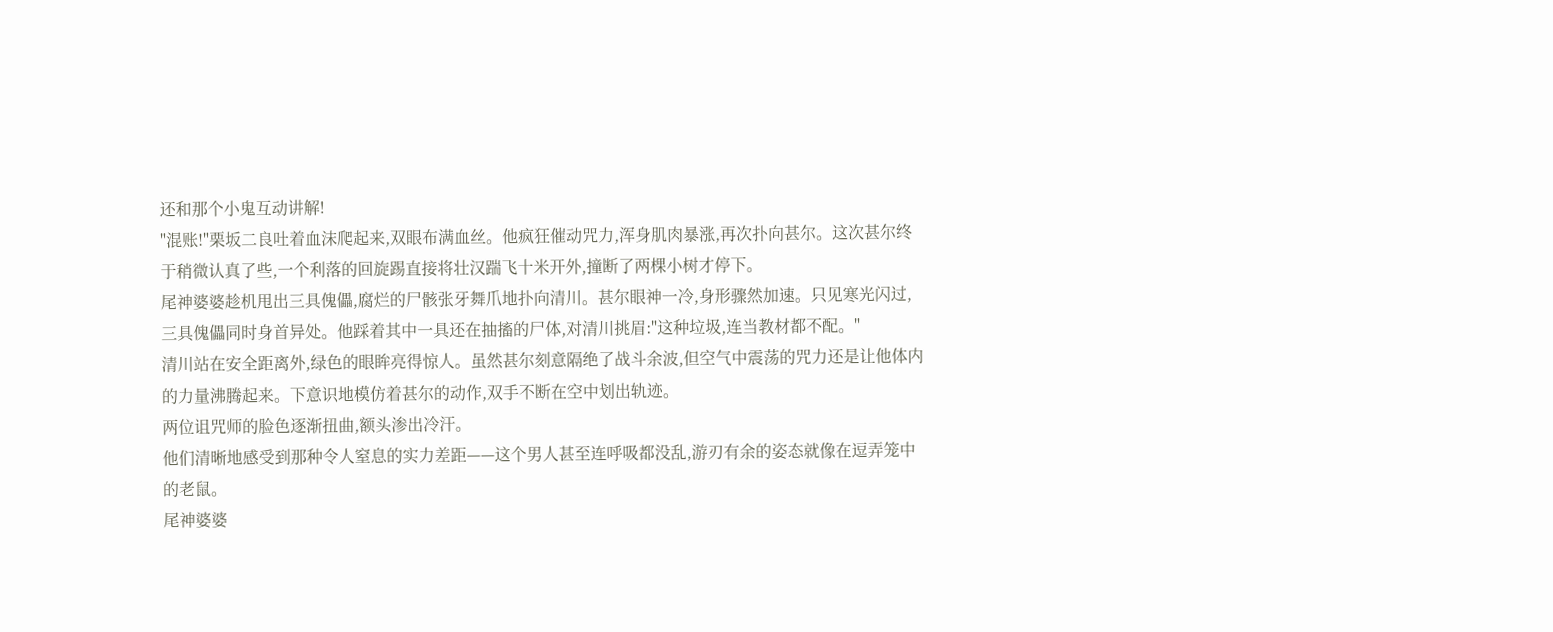还和那个小鬼互动讲解!
"混账!"栗坂二良吐着血沫爬起来,双眼布满血丝。他疯狂催动咒力,浑身肌肉暴涨,再次扑向甚尔。这次甚尔终于稍微认真了些,一个利落的回旋踢直接将壮汉踹飞十米开外,撞断了两棵小树才停下。
尾神婆婆趁机甩出三具傀儡,腐烂的尸骸张牙舞爪地扑向清川。甚尔眼神一冷,身形骤然加速。只见寒光闪过,三具傀儡同时身首异处。他踩着其中一具还在抽搐的尸体,对清川挑眉:"这种垃圾,连当教材都不配。"
清川站在安全距离外,绿色的眼眸亮得惊人。虽然甚尔刻意隔绝了战斗余波,但空气中震荡的咒力还是让他体内的力量沸腾起来。下意识地模仿着甚尔的动作,双手不断在空中划出轨迹。
两位诅咒师的脸色逐渐扭曲,额头渗出冷汗。
他们清晰地感受到那种令人窒息的实力差距——这个男人甚至连呼吸都没乱,游刃有余的姿态就像在逗弄笼中的老鼠。
尾神婆婆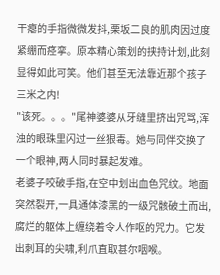干瘪的手指微微发抖,栗坂二良的肌肉因过度紧绷而痉挛。原本精心策划的挟持计划,此刻显得如此可笑。他们甚至无法靠近那个孩子三米之内!
"该死。。。"尾神婆婆从牙缝里挤出咒骂,浑浊的眼珠里闪过一丝狠毒。她与同伴交换了一个眼神,两人同时暴起发难。
老婆子咬破手指,在空中划出血色咒纹。地面突然裂开,一具通体漆黑的一级咒骸破土而出,腐烂的躯体上缠绕着令人作呕的咒力。它发出刺耳的尖啸,利爪直取甚尔咽喉。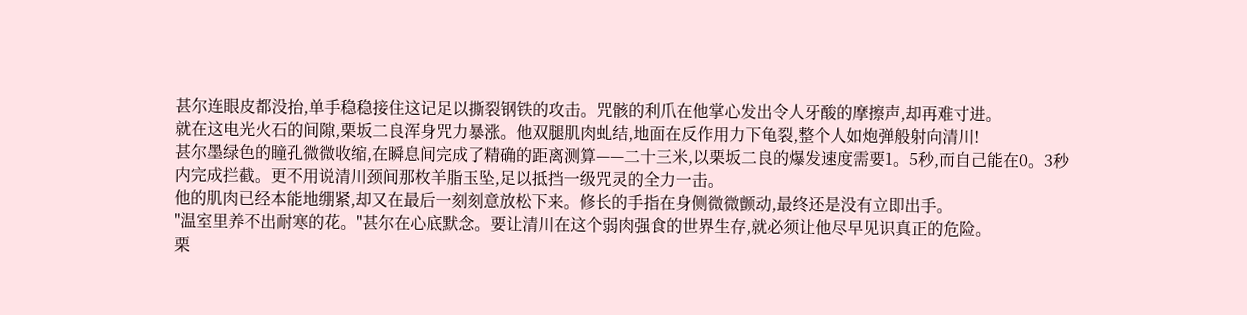甚尔连眼皮都没抬,单手稳稳接住这记足以撕裂钢铁的攻击。咒骸的利爪在他掌心发出令人牙酸的摩擦声,却再难寸进。
就在这电光火石的间隙,栗坂二良浑身咒力暴涨。他双腿肌肉虬结,地面在反作用力下龟裂,整个人如炮弹般射向清川!
甚尔墨绿色的瞳孔微微收缩,在瞬息间完成了精确的距离测算——二十三米,以栗坂二良的爆发速度需要1。5秒,而自己能在0。3秒内完成拦截。更不用说清川颈间那枚羊脂玉坠,足以抵挡一级咒灵的全力一击。
他的肌肉已经本能地绷紧,却又在最后一刻刻意放松下来。修长的手指在身侧微微颤动,最终还是没有立即出手。
"温室里养不出耐寒的花。"甚尔在心底默念。要让清川在这个弱肉强食的世界生存,就必须让他尽早见识真正的危险。
栗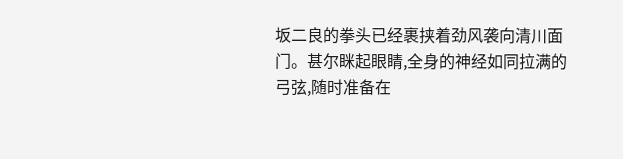坂二良的拳头已经裹挟着劲风袭向清川面门。甚尔眯起眼睛,全身的神经如同拉满的弓弦,随时准备在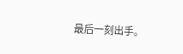最后一刻出手。